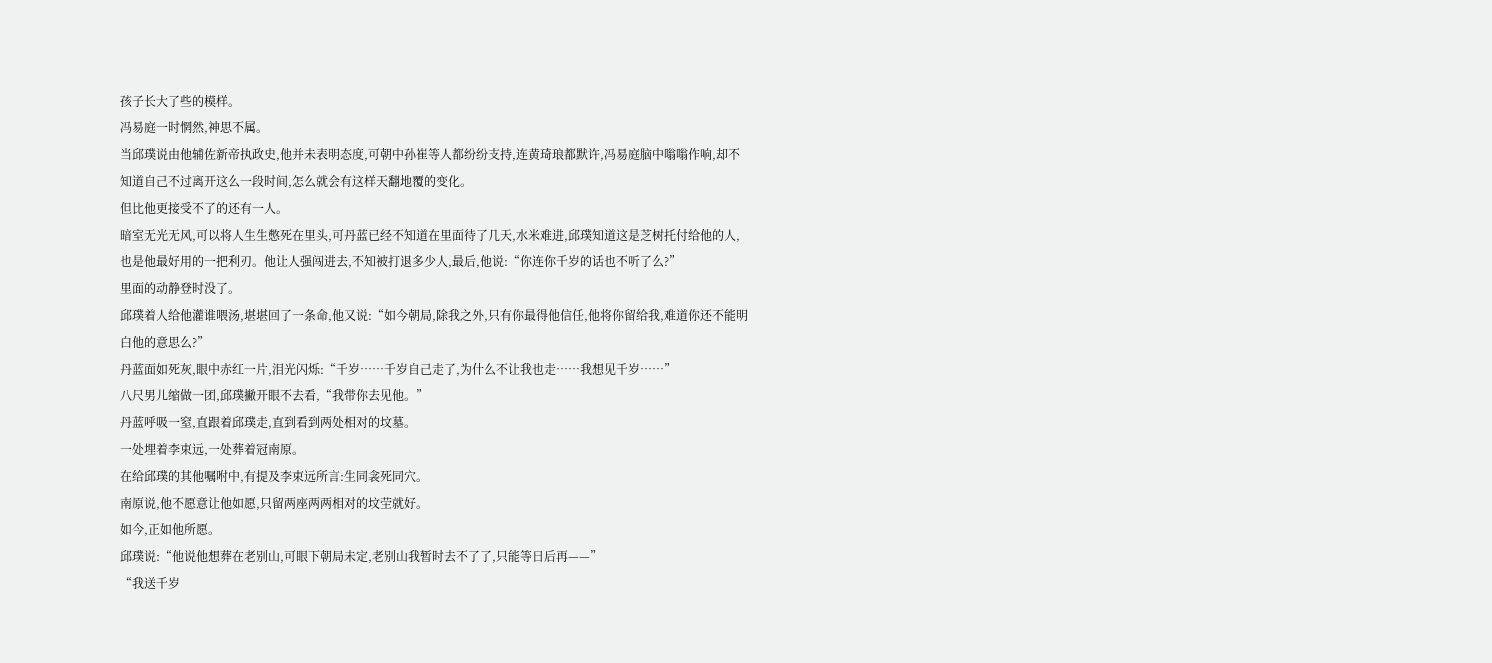孩子长大了些的模样。
冯易庭一时惘然,神思不属。
当邱璞说由他辅佐新帝执政史,他并未表明态度,可朝中孙崔等人都纷纷支持,连黄琦琅都默许,冯易庭脑中嗡嗡作响,却不知道自己不过离开这么一段时间,怎么就会有这样天翻地覆的变化。
但比他更接受不了的还有一人。
暗室无光无风,可以将人生生憋死在里头,可丹蓝已经不知道在里面待了几天,水米难进,邱璞知道这是芝树托付给他的人,也是他最好用的一把利刃。他让人强闯进去,不知被打退多少人,最后,他说:“你连你千岁的话也不听了么?”
里面的动静登时没了。
邱璞着人给他灌谁喂汤,堪堪回了一条命,他又说:“如今朝局,除我之外,只有你最得他信任,他将你留给我,难道你还不能明白他的意思么?”
丹蓝面如死灰,眼中赤红一片,泪光闪烁:“千岁……千岁自己走了,为什么不让我也走……我想见千岁……”
八尺男儿缩做一团,邱璞撇开眼不去看,“我带你去见他。”
丹蓝呼吸一窒,直跟着邱璞走,直到看到两处相对的坟墓。
一处埋着李束远,一处葬着冠南原。
在给邱璞的其他嘱咐中,有提及李束远所言:生同衾死同穴。
南原说,他不愿意让他如愿,只留两座两两相对的坟茔就好。
如今,正如他所愿。
邱璞说:“他说他想葬在老别山,可眼下朝局未定,老别山我暂时去不了了,只能等日后再——”
“我送千岁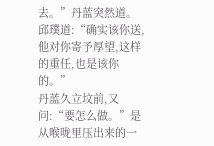去。”丹蓝突然道。
邱璞道:“确实该你送,他对你寄予厚望,这样的重任,也是该你的。”
丹蓝久立坟前,又问:“要怎么做。”是从喉咙里压出来的一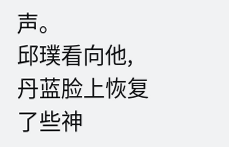声。
邱璞看向他,丹蓝脸上恢复了些神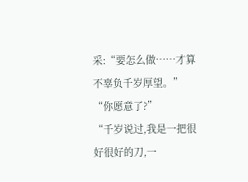采:“要怎么做……才算不辜负千岁厚望。”
“你愿意了?”
“千岁说过,我是一把很好很好的刀,一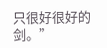只很好很好的剑。”